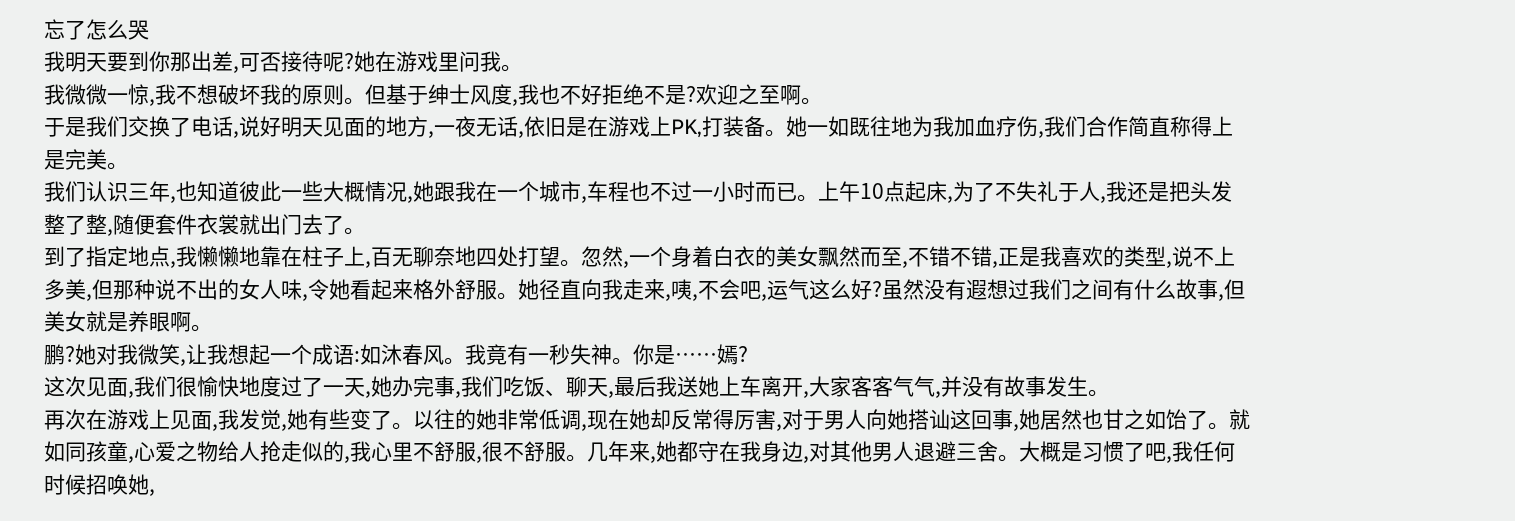忘了怎么哭
我明天要到你那出差,可否接待呢?她在游戏里问我。
我微微一惊,我不想破坏我的原则。但基于绅士风度,我也不好拒绝不是?欢迎之至啊。
于是我们交换了电话,说好明天见面的地方,一夜无话,依旧是在游戏上PK,打装备。她一如既往地为我加血疗伤,我们合作简直称得上是完美。
我们认识三年,也知道彼此一些大概情况,她跟我在一个城市,车程也不过一小时而已。上午10点起床,为了不失礼于人,我还是把头发整了整,随便套件衣裳就出门去了。
到了指定地点,我懒懒地靠在柱子上,百无聊奈地四处打望。忽然,一个身着白衣的美女飘然而至,不错不错,正是我喜欢的类型,说不上多美,但那种说不出的女人味,令她看起来格外舒服。她径直向我走来,咦,不会吧,运气这么好?虽然没有遐想过我们之间有什么故事,但美女就是养眼啊。
鹏?她对我微笑,让我想起一个成语:如沐春风。我竟有一秒失神。你是……嫣?
这次见面,我们很愉快地度过了一天,她办完事,我们吃饭、聊天,最后我送她上车离开,大家客客气气,并没有故事发生。
再次在游戏上见面,我发觉,她有些变了。以往的她非常低调,现在她却反常得厉害,对于男人向她搭讪这回事,她居然也甘之如饴了。就如同孩童,心爱之物给人抢走似的,我心里不舒服,很不舒服。几年来,她都守在我身边,对其他男人退避三舍。大概是习惯了吧,我任何时候招唤她,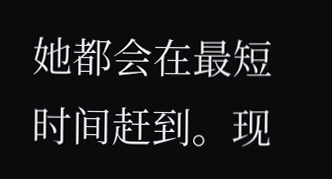她都会在最短时间赶到。现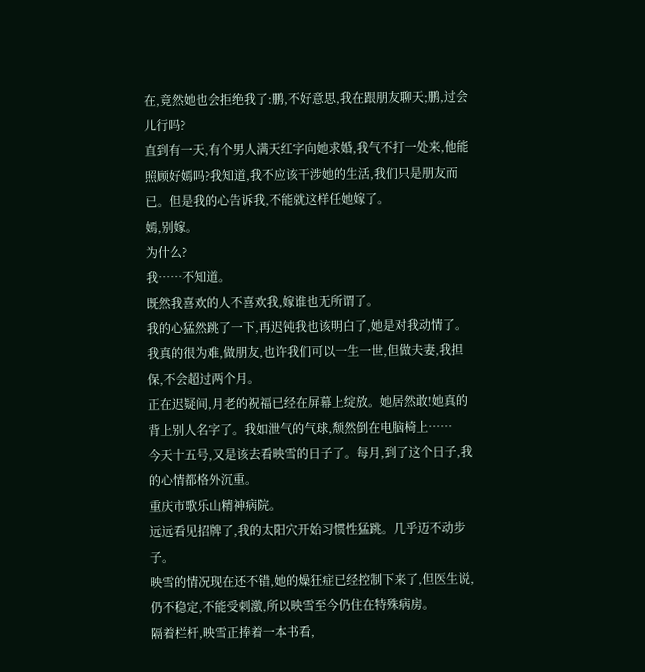在,竟然她也会拒绝我了:鹏,不好意思,我在跟朋友聊天;鹏,过会儿行吗?
直到有一天,有个男人满天红字向她求婚,我气不打一处来,他能照顾好嫣吗?我知道,我不应该干涉她的生活,我们只是朋友而已。但是我的心告诉我,不能就这样任她嫁了。
嫣,别嫁。
为什么?
我……不知道。
既然我喜欢的人不喜欢我,嫁谁也无所谓了。
我的心猛然跳了一下,再迟钝我也该明白了,她是对我动情了。我真的很为难,做朋友,也许我们可以一生一世,但做夫妻,我担保,不会超过两个月。
正在迟疑间,月老的祝福已经在屏幕上绽放。她居然敢!她真的背上别人名字了。我如泄气的气球,颓然倒在电脑椅上……
今天十五号,又是该去看映雪的日子了。每月,到了这个日子,我的心情都格外沉重。
重庆市歌乐山精神病院。
远远看见招牌了,我的太阳穴开始习惯性猛跳。几乎迈不动步子。
映雪的情况现在还不错,她的燥狂症已经控制下来了,但医生说,仍不稳定,不能受刺激,所以映雪至今仍住在特殊病房。
隔着栏杆,映雪正捧着一本书看,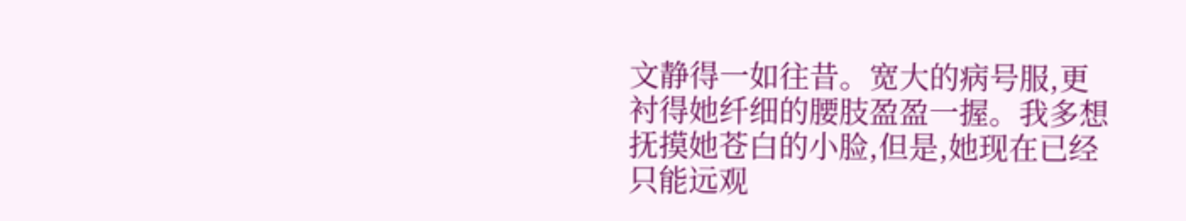文静得一如往昔。宽大的病号服,更衬得她纤细的腰肢盈盈一握。我多想抚摸她苍白的小脸,但是,她现在已经只能远观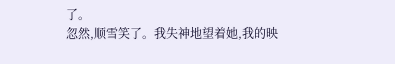了。
忽然,顺雪笑了。我失神地望着她,我的映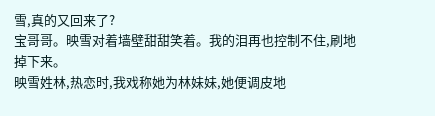雪,真的又回来了?
宝哥哥。映雪对着墙壁甜甜笑着。我的泪再也控制不住,刷地掉下来。
映雪姓林,热恋时,我戏称她为林妹妹,她便调皮地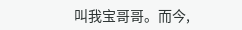叫我宝哥哥。而今,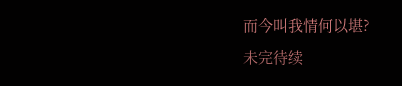而今叫我情何以堪?
未完待续